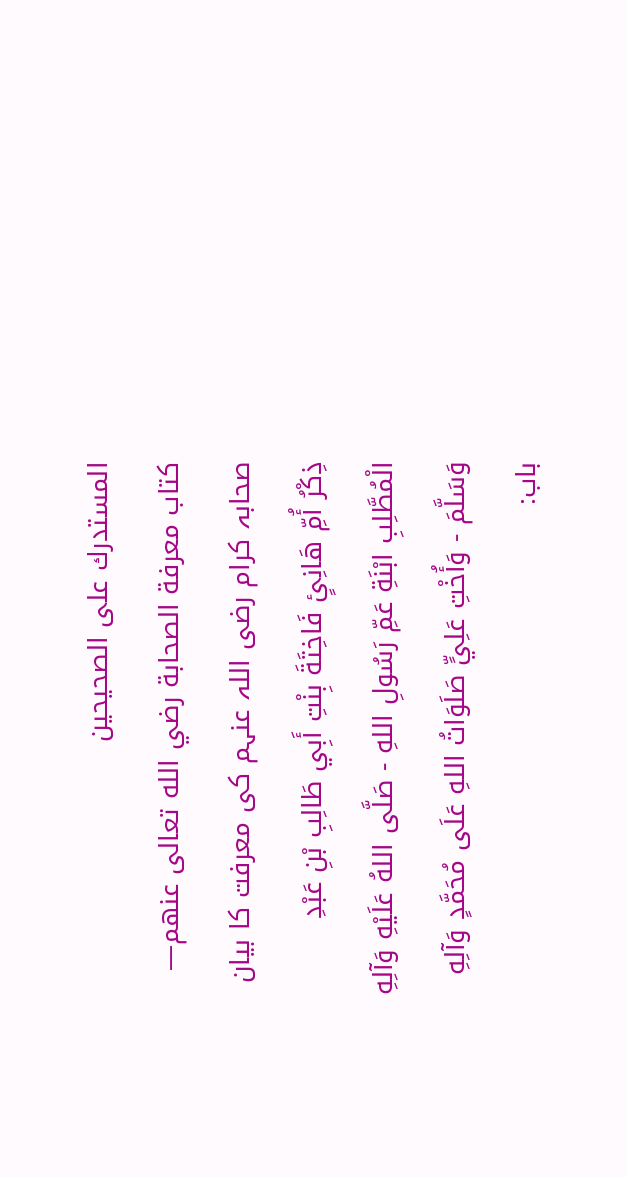المستدرك على الصحيحين
كتاب معرفة الصحابة رضي الله تعالى عنهم— صحابہ کرام رضی اللہ عنہم کی معرفت کا بیان
ذِكْرُ أُمِّ هَانِئٍ فَاخِتَةَ بِنْتِ أَبِي طَالِبِ بْنِ عَبْدِ الْمُطَّلِبِ ابْنَةِ عَمِّ رَسُولِ اللهِ - صَلَّى اللهُ عَلَيْهِ وَآلِهِ وَسَلَّمَ - وَأُخْتِ عَلِيٍّ صَلَوَاتُ اللهِ عَلَى مُحَمَّدٍ وَآلِهِ باب: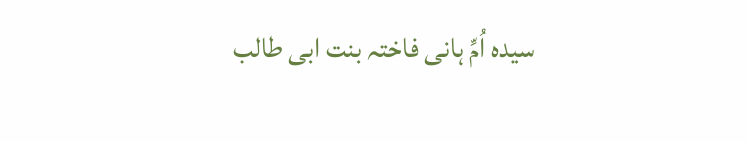سیدہ اُمِّ ہانی فاختہ بنت ابی طالب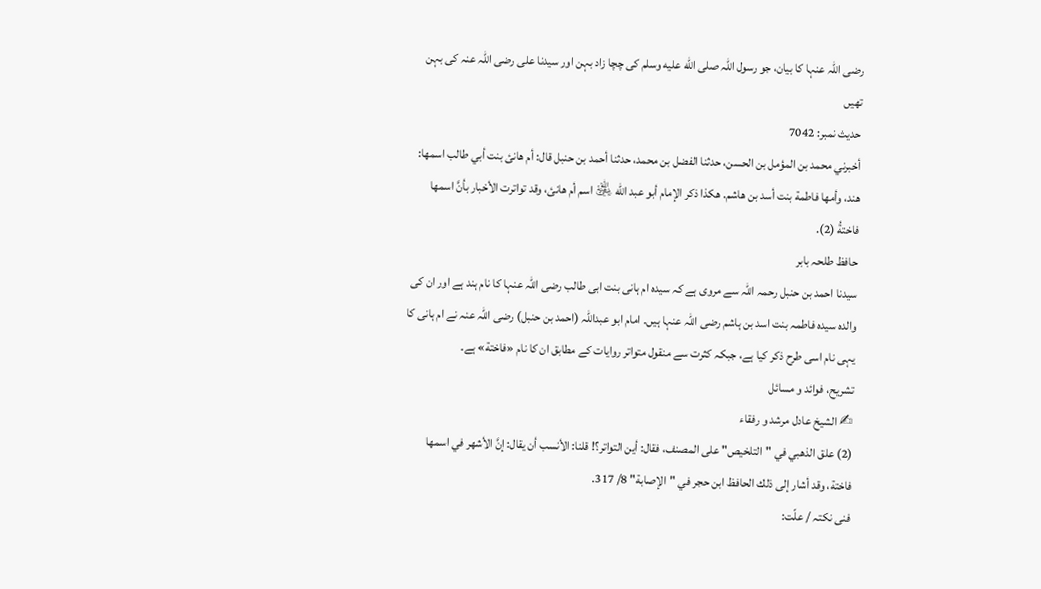رضی اللہ عنہا کا بیان، جو رسول اللہ صلى الله عليه وسلم کی چچا زاد بہن اور سیدنا علی رضی اللہ عنہ کی بہن تھیں
حدیث نمبر: 7042
أخبرني محمد بن المؤمل بن الحسن، حدثنا الفضل بن محمد، حدثنا أحمد بن حنبل قال: أم هانئ بنت أبي طالب اسمها: هند، وأمها فاطمة بنت أسد بن هاشم. هكذا ذكر الإمام أبو عبد الله ﵁ اسم أم هانئ، وقد تواترت الأخبار بأنَّ اسمها فاختةُ (2).
حافظ طلحہ بابر
سیدنا احمد بن حنبل رحمہ اللہ سے مروی ہے کہ سیدہ ام ہانی بنت ابی طالب رضی اللہ عنہا کا نام ہند ہے اور ان کی والدہ سیدہ فاطمہ بنت اسد بن ہاشم رضی اللہ عنہا ہیں۔ امام ابو عبداللہ (احمد بن حنبل) رضی اللہ عنہ نے ام ہانی کا یہی نام اسی طرح ذکر کیا ہے، جبکہ کثرت سے منقول متواتر روایات کے مطابق ان کا نام «فاختة» ہے۔
تشریح، فوائد و مسائل
✍ الشیخ عادل مرشد و رفقاء
(2) علق الذهبي في "التلخيص" على المصنف، فقال: أين التواتر؟! قلنا: الأنسب أن يقال: إنَّ الأشهر في اسمها فاختة، وقد أشار إلى ذلك الحافظ ابن حجر في "الإصابة" 8/ 317.
فنی نکتہ / علّت: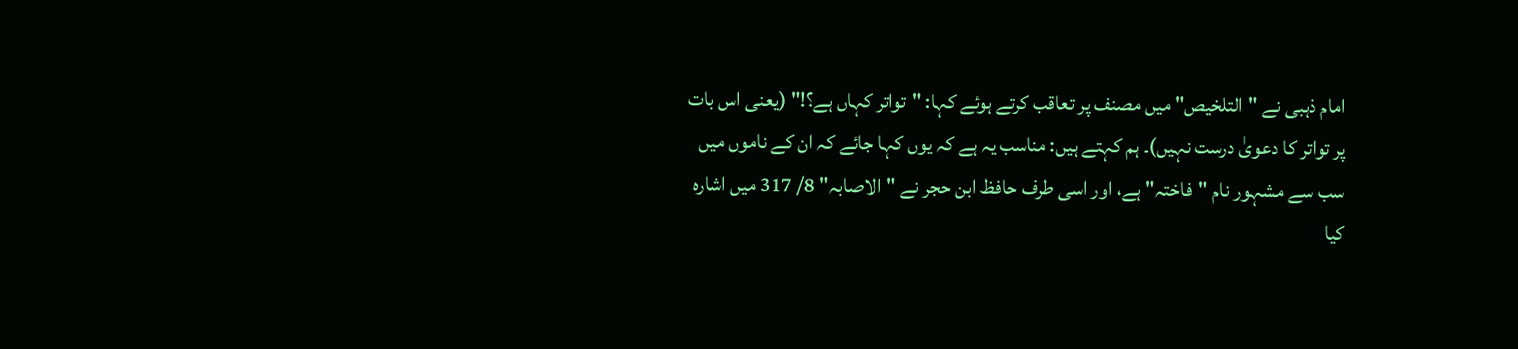امام ذہبی نے "التلخیص" میں مصنف پر تعاقب کرتے ہوئے کہا: "تواتر کہاں ہے؟!" (یعنی اس بات پر تواتر کا دعویٰ درست نہیں)۔ ہم کہتے ہیں: مناسب یہ ہے کہ یوں کہا جائے کہ ان کے ناموں میں سب سے مشہور نام "فاختہ" ہے، اور اسی طرف حافظ ابن حجر نے "الاصابہ" 8/ 317 میں اشارہ کیا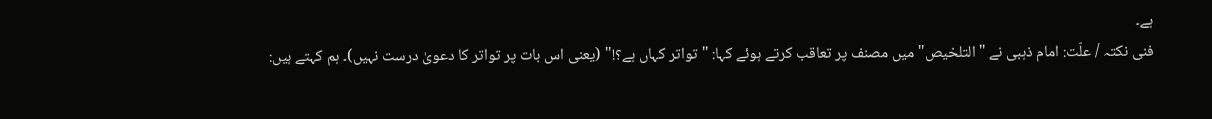ہے۔
فنی نکتہ / علّت: امام ذہبی نے "التلخیص" میں مصنف پر تعاقب کرتے ہوئے کہا: "تواتر کہاں ہے؟!" (یعنی اس بات پر تواتر کا دعویٰ درست نہیں)۔ ہم کہتے ہیں: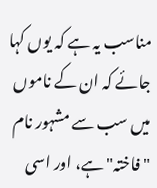مناسب یہ ہے کہ یوں کہا جائے کہ ان کے ناموں میں سب سے مشہور نام "فاختہ" ہے، اور اسی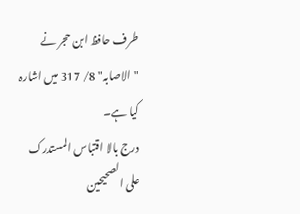طرف حافظ ابن حجر نے "الاصابہ" 8/ 317 میں اشارہ کیا ہے۔
درج بالا اقتباس المستدرک علی الصحیحین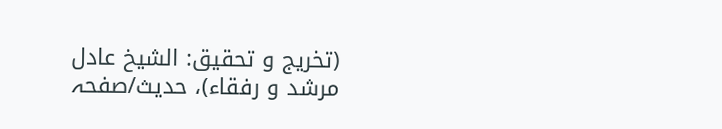(تخریج و تحقیق: الشیخ عادل مرشد و رفقاء)، حدیث/صفحہ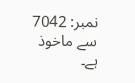نمبر: 7042 سے ماخوذ ہے۔